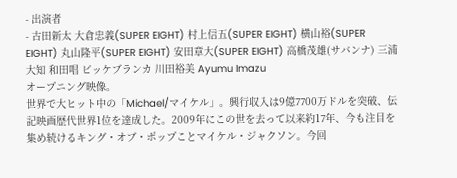- 出演者
- 古田新太 大倉忠義(SUPER EIGHT) 村上信五(SUPER EIGHT) 横山裕(SUPER EIGHT) 丸山隆平(SUPER EIGHT) 安田章大(SUPER EIGHT) 高橋茂雄(サバンナ) 三浦大知 和田唱 ビッケブランカ 川田裕美 Ayumu Imazu
オープニング映像。
世界で大ヒット中の「Michael/マイケル」。興行収入は9億7700万ドルを突破、伝記映画歴代世界1位を達成した。2009年にこの世を去って以来約17年、今も注目を集め続けるキング・オブ・ポップことマイケル・ジャクソン。今回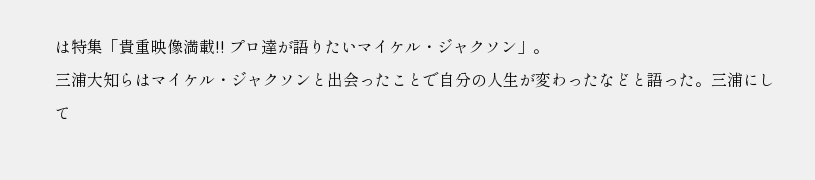は特集「貴重映像満載!! プロ達が語りたいマイケル・ジャクソン」。
三浦大知らはマイケル・ジャクソンと出会ったことで自分の人生が変わったなどと語った。三浦にして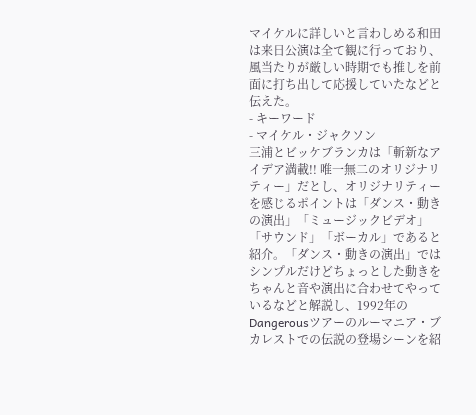マイケルに詳しいと言わしめる和田は来日公演は全て観に行っており、風当たりが厳しい時期でも推しを前面に打ち出して応援していたなどと伝えた。
- キーワード
- マイケル・ジャクソン
三浦とビッケブランカは「斬新なアイデア満載!! 唯一無二のオリジナリティー」だとし、オリジナリティーを感じるポイントは「ダンス・動きの演出」「ミュージックビデオ」「サウンド」「ボーカル」であると紹介。「ダンス・動きの演出」ではシンプルだけどちょっとした動きをちゃんと音や演出に合わせてやっているなどと解説し、1992年のDangerousツアーのルーマニア・ブカレストでの伝説の登場シーンを紹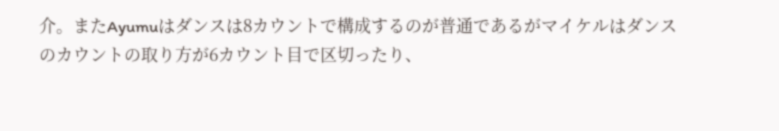介。またAyumuはダンスは8カウントで構成するのが普通であるがマイケルはダンスのカウントの取り方が6カウント目で区切ったり、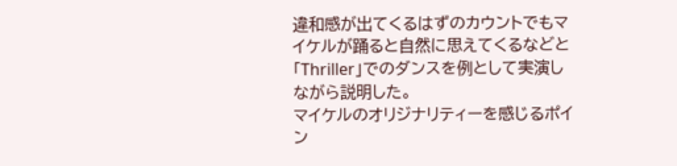違和感が出てくるはずのカウントでもマイケルが踊ると自然に思えてくるなどと「Thriller」でのダンスを例として実演しながら説明した。
マイケルのオリジナリティーを感じるポイン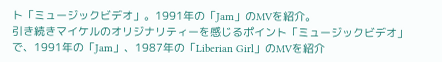ト「ミュージックビデオ」。1991年の「Jam」のMVを紹介。
引き続きマイケルのオリジナリティーを感じるポイント「ミュージックビデオ」で、1991年の「Jam」、1987年の「Liberian Girl」のMVを紹介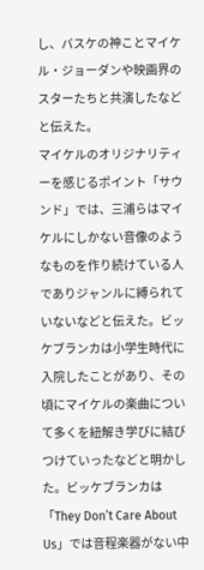し、バスケの神ことマイケル・ジョーダンや映画界のスターたちと共演したなどと伝えた。
マイケルのオリジナリティーを感じるポイント「サウンド」では、三浦らはマイケルにしかない音像のようなものを作り続けている人でありジャンルに縛られていないなどと伝えた。ビッケブランカは小学生時代に入院したことがあり、その頃にマイケルの楽曲について多くを紐解き学びに結びつけていったなどと明かした。ビッケブランカは「They Don’t Care About Us」では音程楽器がない中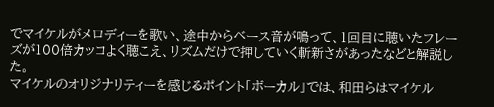でマイケルがメロディーを歌い、途中からベース音が鳴って、1回目に聴いたフレーズが100倍カッコよく聴こえ、リズムだけで押していく斬新さがあったなどと解説した。
マイケルのオリジナリティーを感じるポイント「ボーカル」では、和田らはマイケル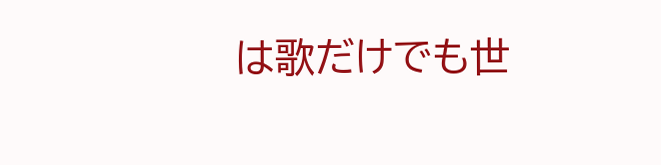は歌だけでも世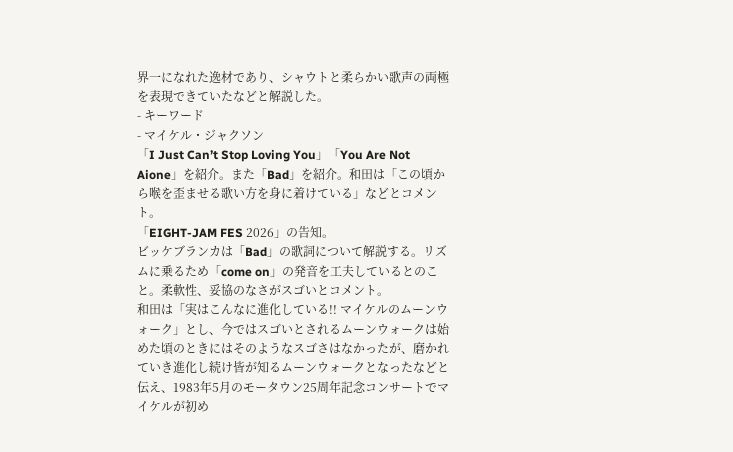界一になれた逸材であり、シャウトと柔らかい歌声の両極を表現できていたなどと解説した。
- キーワード
- マイケル・ジャクソン
「I Just Can’t Stop Loving You」「You Are Not Aione」を紹介。また「Bad」を紹介。和田は「この頃から喉を歪ませる歌い方を身に着けている」などとコメント。
「EIGHT-JAM FES 2026」の告知。
ビッケブランカは「Bad」の歌詞について解説する。リズムに乗るため「come on」の発音を工夫しているとのこと。柔軟性、妥協のなさがスゴいとコメント。
和田は「実はこんなに進化している!! マイケルのムーンウォーク」とし、今ではスゴいとされるムーンウォークは始めた頃のときにはそのようなスゴさはなかったが、磨かれていき進化し続け皆が知るムーンウォークとなったなどと伝え、1983年5月のモータウン25周年記念コンサートでマイケルが初め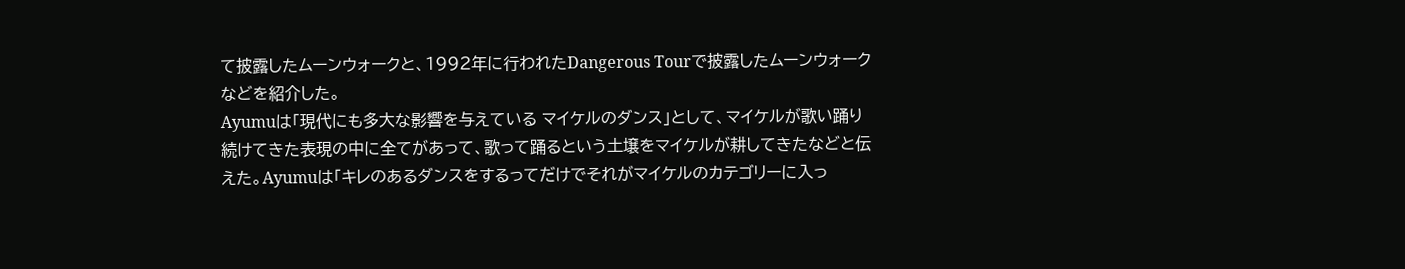て披露したムーンウォークと、1992年に行われたDangerous Tourで披露したムーンウォークなどを紹介した。
Ayumuは「現代にも多大な影響を与えている マイケルのダンス」として、マイケルが歌い踊り続けてきた表現の中に全てがあって、歌って踊るという土壌をマイケルが耕してきたなどと伝えた。Ayumuは「キレのあるダンスをするってだけでそれがマイケルのカテゴリーに入っ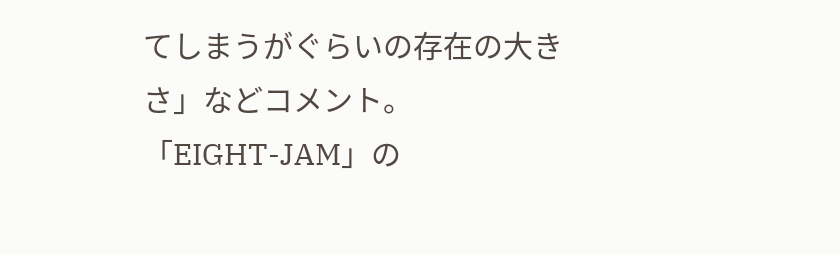てしまうがぐらいの存在の大きさ」などコメント。
「EIGHT-JAM」の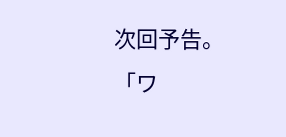次回予告。
「ワ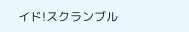イド!スクランブル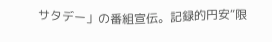サタデー」の番組宣伝。記録的円安“限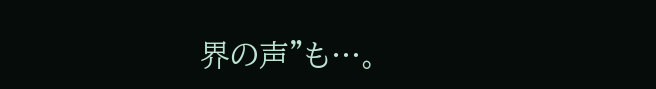界の声”も…。